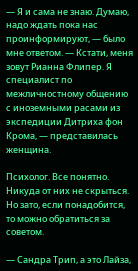— Я и сама не знаю. Думаю, надо ждать пока нас проинформируют, — было мне ответом. — Кстати, меня зовут Рианна Флипер. Я специалист по межличностному общению с иноземными расами из экспедиции Дитриха фон Крома, — представилась женщина.

Психолог. Все понятно. Никуда от них не скрыться. Но зато, если понадобится, то можно обратиться за советом.

— Сандра Трип, а это Лайза,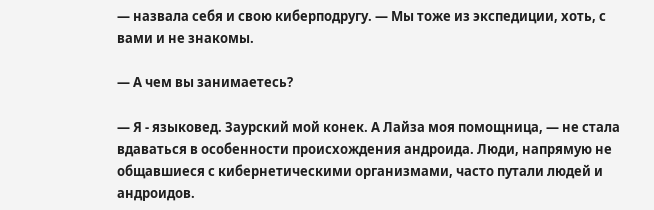— назвала себя и свою киберподругу. — Мы тоже из экспедиции, хоть, с вами и не знакомы.

— А чем вы занимаетесь?

— Я - языковед. Заурский мой конек. А Лайза моя помощница, — не стала вдаваться в особенности происхождения андроида. Люди, напрямую не общавшиеся с кибернетическими организмами, часто путали людей и андроидов.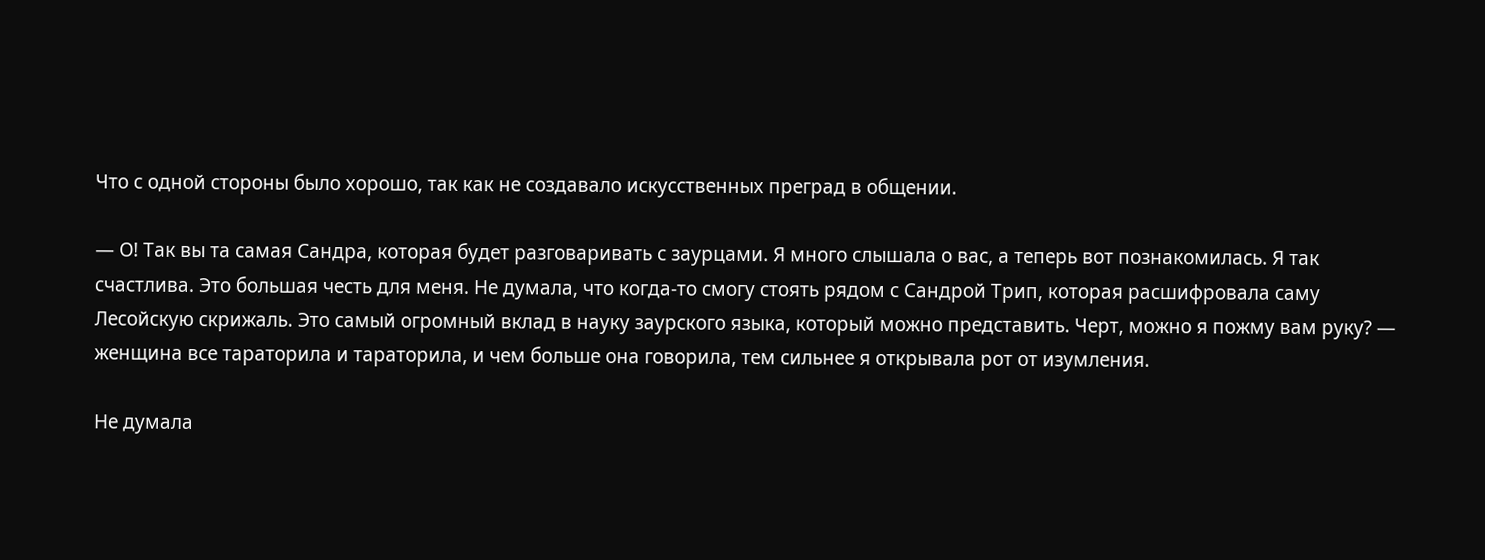Что с одной стороны было хорошо, так как не создавало искусственных преград в общении.

— О! Так вы та самая Сандра, которая будет разговаривать с заурцами. Я много слышала о вас, а теперь вот познакомилась. Я так счастлива. Это большая честь для меня. Не думала, что когда-то смогу стоять рядом с Сандрой Трип, которая расшифровала саму Лесойскую скрижаль. Это самый огромный вклад в науку заурского языка, который можно представить. Черт, можно я пожму вам руку? — женщина все тараторила и тараторила, и чем больше она говорила, тем сильнее я открывала рот от изумления.

Не думала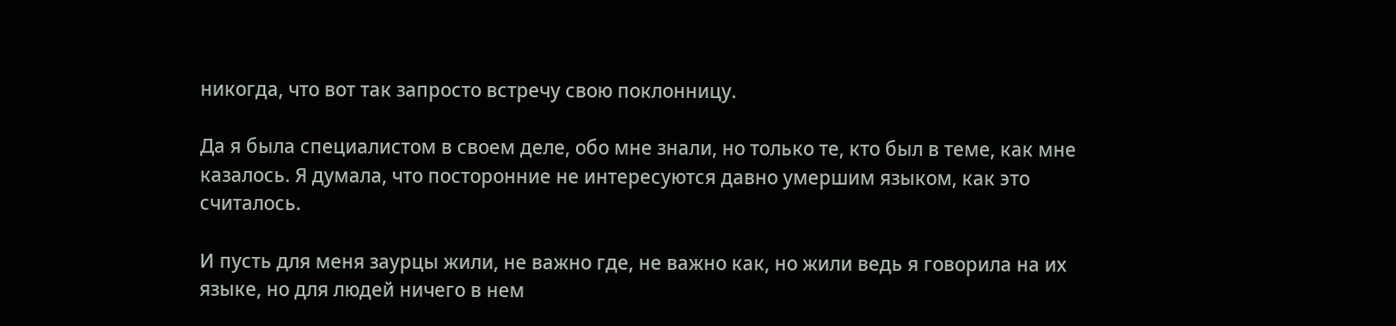никогда, что вот так запросто встречу свою поклонницу.

Да я была специалистом в своем деле, обо мне знали, но только те, кто был в теме, как мне казалось. Я думала, что посторонние не интересуются давно умершим языком, как это считалось.

И пусть для меня заурцы жили, не важно где, не важно как, но жили ведь я говорила на их языке, но для людей ничего в нем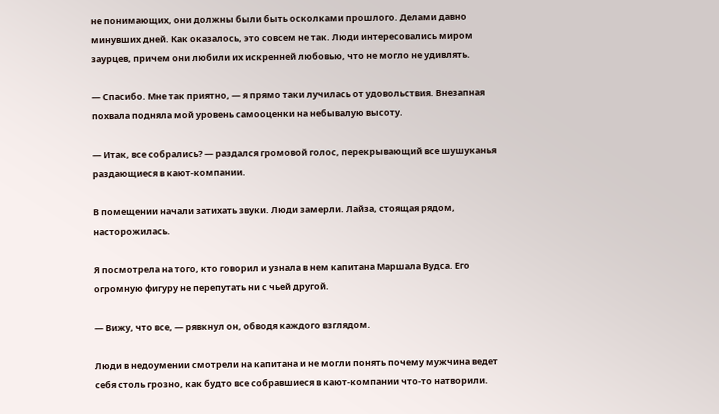не понимающих, они должны были быть осколками прошлого. Делами давно минувших дней. Как оказалось, это совсем не так. Люди интересовались миром заурцев, причем они любили их искренней любовью, что не могло не удивлять.

— Спасибо. Мне так приятно, — я прямо таки лучилась от удовольствия. Внезапная похвала подняла мой уровень самооценки на небывалую высоту.

— Итак, все собрались? — раздался громовой голос, перекрывающий все шушуканья раздающиеся в кают-компании.

В помещении начали затихать звуки. Люди замерли. Лайза, стоящая рядом, насторожилась.

Я посмотрела на того, кто говорил и узнала в нем капитана Маршала Вудса. Его огромную фигуру не перепутать ни с чьей другой.

— Вижу, что все, — рявкнул он, обводя каждого взглядом.

Люди в недоумении смотрели на капитана и не могли понять почему мужчина ведет себя столь грозно, как будто все собравшиеся в кают-компании что-то натворили.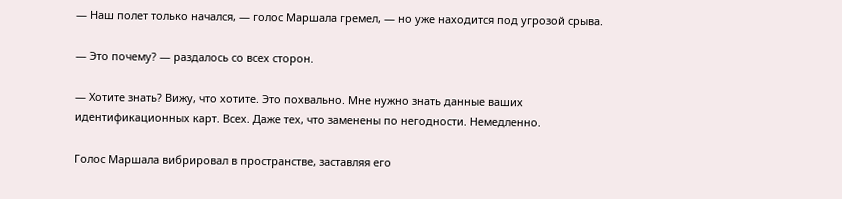— Наш полет только начался, — голос Маршала гремел, — но уже находится под угрозой срыва.

— Это почему? — раздалось со всех сторон.

— Хотите знать? Вижу, что хотите. Это похвально. Мне нужно знать данные ваших идентификационных карт. Всех. Даже тех, что заменены по негодности. Немедленно.

Голос Маршала вибрировал в пространстве, заставляя его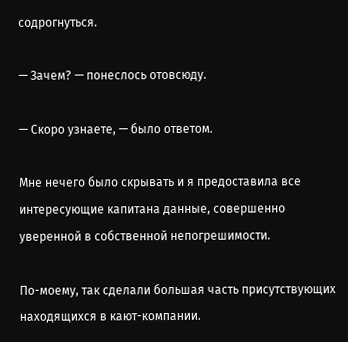содрогнуться.

— Зачем? — понеслось отовсюду.

— Скоро узнаете, — было ответом.

Мне нечего было скрывать и я предоставила все интересующие капитана данные, совершенно уверенной в собственной непогрешимости.

По-моему, так сделали большая часть присутствующих находящихся в кают-компании.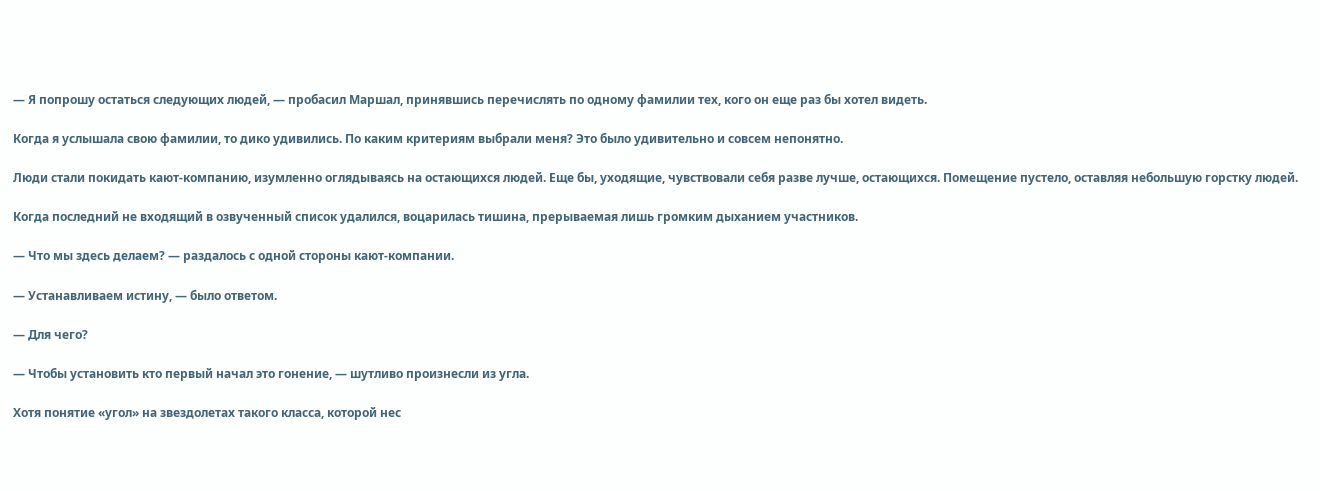— Я попрошу остаться следующих людей, — пробасил Маршал, принявшись перечислять по одному фамилии тех, кого он еще раз бы хотел видеть.

Когда я услышала свою фамилии, то дико удивились. По каким критериям выбрали меня? Это было удивительно и совсем непонятно.

Люди стали покидать кают-компанию, изумленно оглядываясь на остающихся людей. Еще бы, уходящие, чувствовали себя разве лучше, остающихся. Помещение пустело, оставляя небольшую горстку людей.

Когда последний не входящий в озвученный список удалился, воцарилась тишина, прерываемая лишь громким дыханием участников.

— Что мы здесь делаем? — раздалось с одной стороны кают-компании.

— Устанавливаем истину, — было ответом.

— Для чего?

— Чтобы установить кто первый начал это гонение, — шутливо произнесли из угла.

Хотя понятие «угол» на звездолетах такого класса, которой нес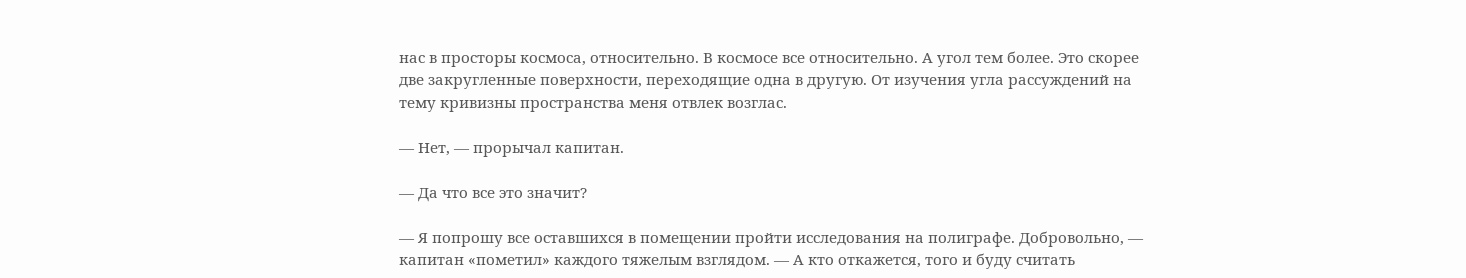нас в просторы космоса, относительно. В космосе все относительно. А угол тем более. Это скорее две закругленные поверхности, переходящие одна в другую. От изучения угла рассуждений на тему кривизны пространства меня отвлек возглас.

— Нет, — прорычал капитан.

— Да что все это значит?

— Я попрошу все оставшихся в помещении пройти исследования на полиграфе. Добровольно, — капитан «пометил» каждого тяжелым взглядом. — А кто откажется, того и буду считать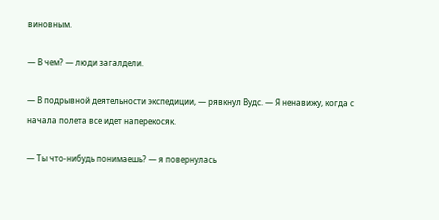виновным.

— В чем? — люди загалдели.

— В подрывной деятельности экспедиции, — рявкнул Вудс. — Я ненавижу, когда с начала полета все идет наперекосяк.

— Ты что-нибудь понимаешь? — я повернулась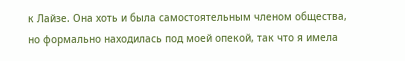к Лайзе. Она хоть и была самостоятельным членом общества, но формально находилась под моей опекой, так что я имела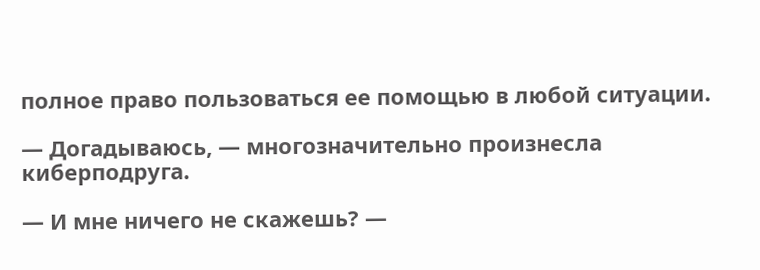полное право пользоваться ее помощью в любой ситуации.

— Догадываюсь, — многозначительно произнесла киберподруга.

— И мне ничего не скажешь? —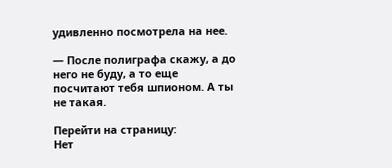удивленно посмотрела на нее.

— После полиграфа скажу, а до него не буду, а то еще посчитают тебя шпионом. А ты не такая.

Перейти на страницу:
Нет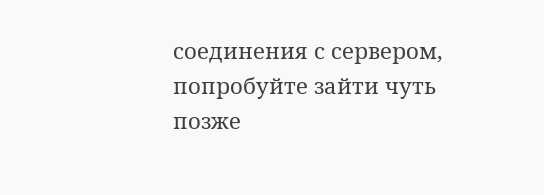соединения с сервером, попробуйте зайти чуть позже